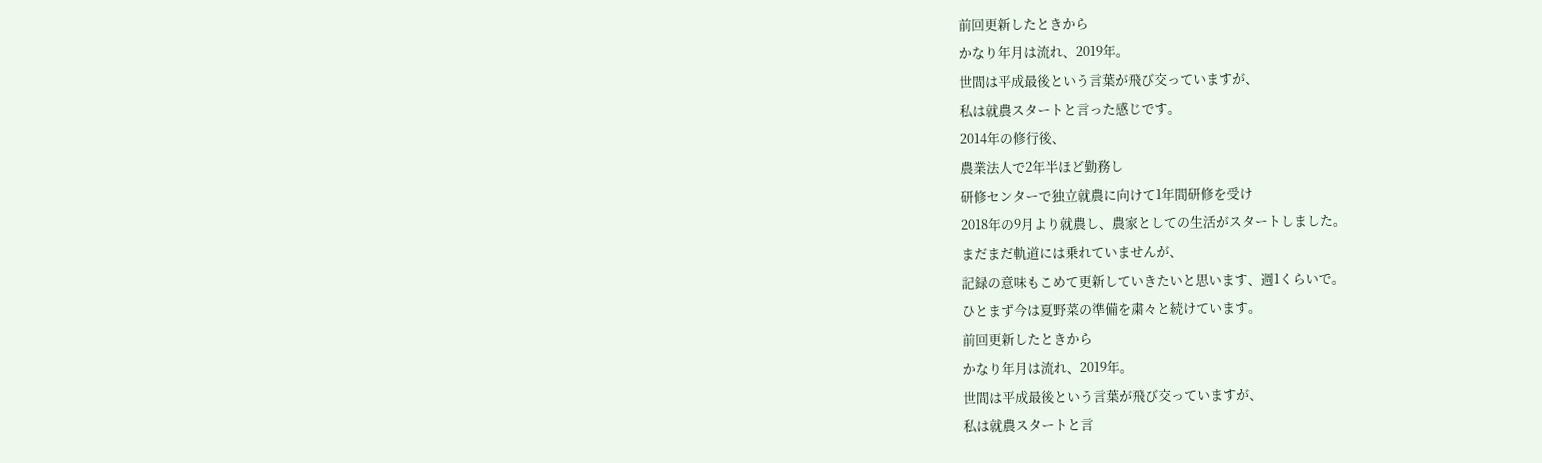前回更新したときから
かなり年月は流れ、2019年。
世間は平成最後という言葉が飛び交っていますが、
私は就農スタートと言った感じです。
2014年の修行後、
農業法人で2年半ほど勤務し
研修センターで独立就農に向けて1年間研修を受け
2018年の9月より就農し、農家としての生活がスタートしました。
まだまだ軌道には乗れていませんが、
記録の意味もこめて更新していきたいと思います、週1くらいで。
ひとまず今は夏野菜の準備を粛々と続けています。
前回更新したときから
かなり年月は流れ、2019年。
世間は平成最後という言葉が飛び交っていますが、
私は就農スタートと言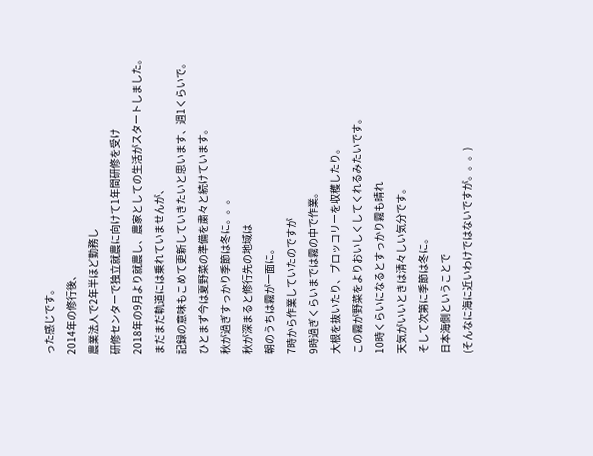った感じです。
2014年の修行後、
農業法人で2年半ほど勤務し
研修センターで独立就農に向けて1年間研修を受け
2018年の9月より就農し、農家としての生活がスタートしました。
まだまだ軌道には乗れていませんが、
記録の意味もこめて更新していきたいと思います、週1くらいで。
ひとまず今は夏野菜の準備を粛々と続けています。
秋が過ぎすっかり季節は冬に。。。
秋が深まると修行先の地域は
朝のうちは霧が一面に。
7時から作業していたのですが
9時過ぎくらいまでは霧の中で作業。
大根を抜いたり、ブロッコリーを収穫したり。
この霧が野菜をよりおいしくしてくれるみたいです。
10時くらいになるとすっかり霧も晴れ
天気がいいときは清々しい気分です。
そして次第に季節は冬に。
日本海側ということで
(そんなに海に近いわけではないですが。。。)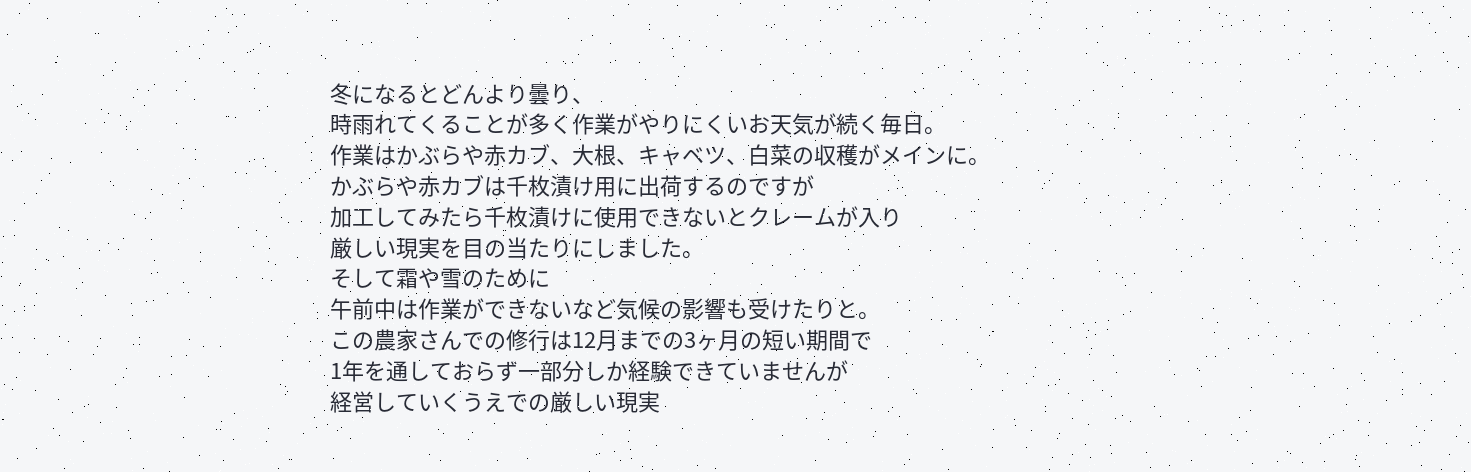冬になるとどんより曇り、
時雨れてくることが多く作業がやりにくいお天気が続く毎日。
作業はかぶらや赤カブ、大根、キャベツ、白菜の収穫がメインに。
かぶらや赤カブは千枚漬け用に出荷するのですが
加工してみたら千枚漬けに使用できないとクレームが入り
厳しい現実を目の当たりにしました。
そして霜や雪のために
午前中は作業ができないなど気候の影響も受けたりと。
この農家さんでの修行は12月までの3ヶ月の短い期間で
1年を通しておらず一部分しか経験できていませんが
経営していくうえでの厳しい現実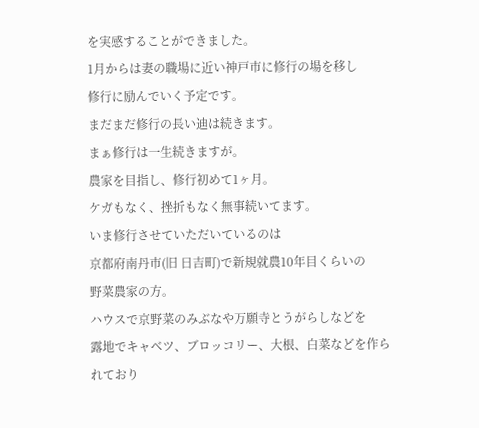を実感することができました。
1月からは妻の職場に近い神戸市に修行の場を移し
修行に励んでいく予定です。
まだまだ修行の長い迪は続きます。
まぁ修行は一生続きますが。
農家を目指し、修行初めて1ヶ月。
ケガもなく、挫折もなく無事続いてます。
いま修行させていただいているのは
京都府南丹市(旧 日吉町)で新規就農10年目くらいの
野菜農家の方。
ハウスで京野菜のみぶなや万願寺とうがらしなどを
露地でキャベツ、ブロッコリー、大根、白菜などを作られており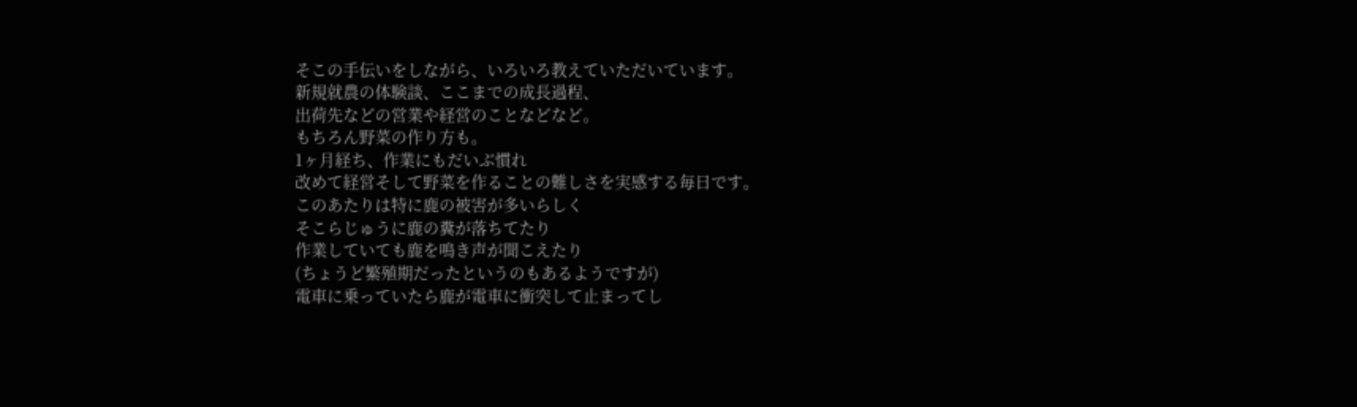そこの手伝いをしながら、いろいろ教えていただいています。
新規就農の体験談、ここまでの成長過程、
出荷先などの営業や経営のことなどなど。
もちろん野菜の作り方も。
1ヶ月経ち、作業にもだいぶ慣れ
改めて経営そして野菜を作ることの難しさを実感する毎日です。
このあたりは特に鹿の被害が多いらしく
そこらじゅうに鹿の糞が落ちてたり
作業していても鹿を鳴き声が聞こえたり
(ちょうど繁殖期だったというのもあるようですが)
電車に乗っていたら鹿が電車に衝突して止まってし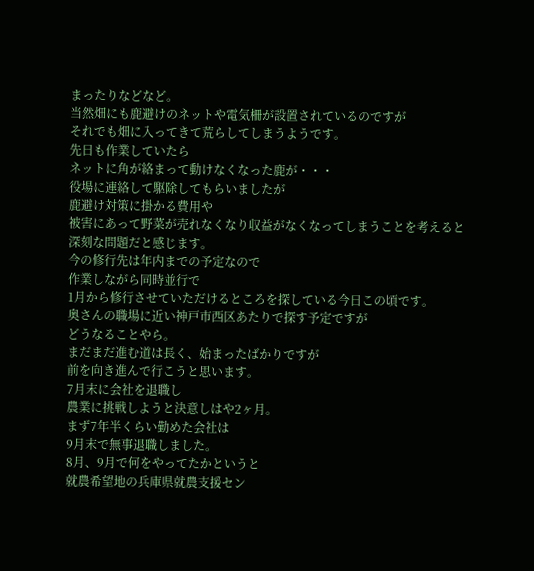まったりなどなど。
当然畑にも鹿避けのネットや電気柵が設置されているのですが
それでも畑に入ってきて荒らしてしまうようです。
先日も作業していたら
ネットに角が絡まって動けなくなった鹿が・・・
役場に連絡して駆除してもらいましたが
鹿避け対策に掛かる費用や
被害にあって野菜が売れなくなり収益がなくなってしまうことを考えると
深刻な問題だと感じます。
今の修行先は年内までの予定なので
作業しながら同時並行で
1月から修行させていただけるところを探している今日この頃です。
奥さんの職場に近い神戸市西区あたりで探す予定ですが
どうなることやら。
まだまだ進む道は長く、始まったばかりですが
前を向き進んで行こうと思います。
7月末に会社を退職し
農業に挑戦しようと決意しはや2ヶ月。
まず7年半くらい勤めた会社は
9月末で無事退職しました。
8月、9月で何をやってたかというと
就農希望地の兵庫県就農支援セン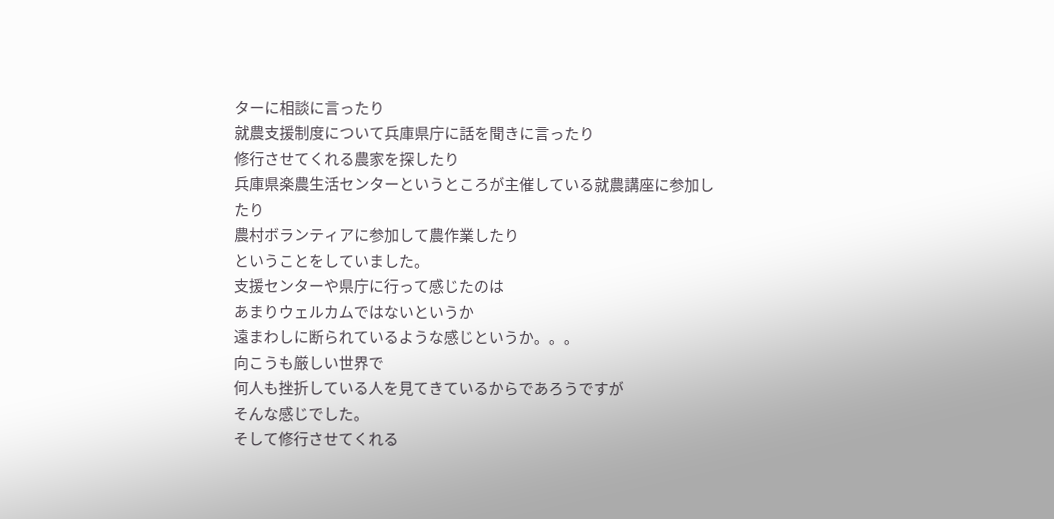ターに相談に言ったり
就農支援制度について兵庫県庁に話を聞きに言ったり
修行させてくれる農家を探したり
兵庫県楽農生活センターというところが主催している就農講座に参加したり
農村ボランティアに参加して農作業したり
ということをしていました。
支援センターや県庁に行って感じたのは
あまりウェルカムではないというか
遠まわしに断られているような感じというか。。。
向こうも厳しい世界で
何人も挫折している人を見てきているからであろうですが
そんな感じでした。
そして修行させてくれる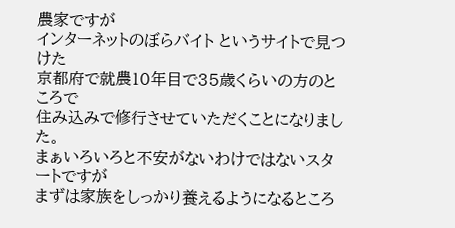農家ですが
インターネットのぼらバイト というサイトで見つけた
京都府で就農10年目で35歳くらいの方のところで
住み込みで修行させていただくことになりました。
まぁいろいろと不安がないわけではないスタートですが
まずは家族をしっかり養えるようになるところ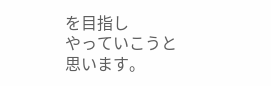を目指し
やっていこうと思います。